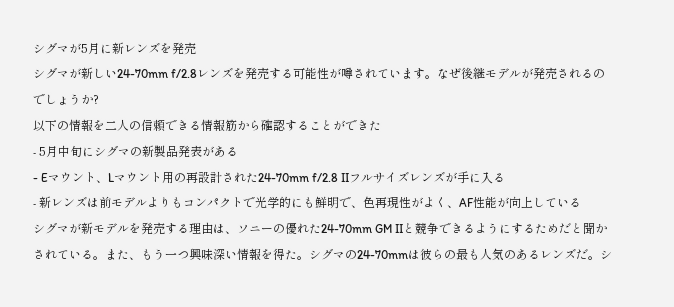シグマが5月に新レンズを発売
シグマが新しい24-70mm f/2.8レンズを発売する可能性が噂されています。なぜ後継モデルが発売されるのでしょうか?
以下の情報を二人の信頼できる情報筋から確認することができた
- 5月中旬にシグマの新製品発表がある
- Eマウント、Lマウント用の再設計された24-70mm f/2.8 IIフルサイズレンズが手に入る
- 新レンズは前モデルよりもコンパクトで光学的にも鮮明で、色再現性がよく、AF性能が向上している
シグマが新モデルを発売する理由は、ソニーの優れた24-70mm GM IIと競争できるようにするためだと聞かされている。また、もう一つ興味深い情報を得た。シグマの24-70mmは彼らの最も人気のあるレンズだ。シ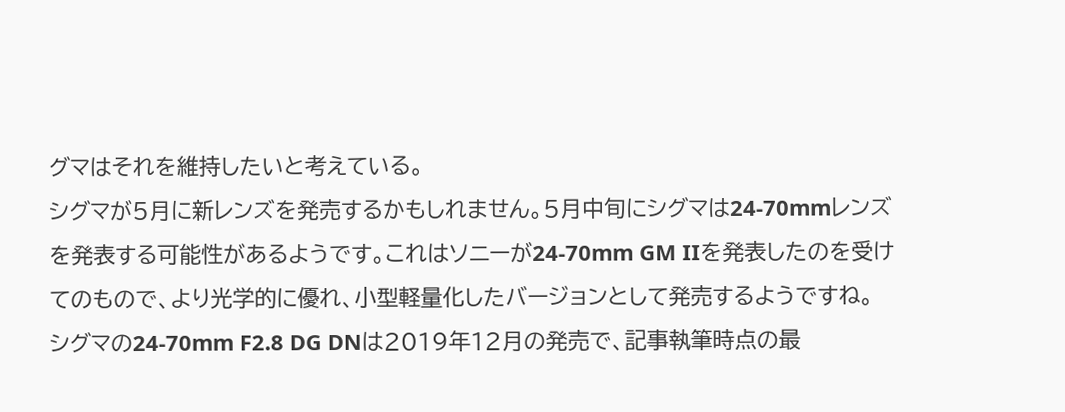グマはそれを維持したいと考えている。
シグマが5月に新レンズを発売するかもしれません。5月中旬にシグマは24-70mmレンズを発表する可能性があるようです。これはソニーが24-70mm GM IIを発表したのを受けてのもので、より光学的に優れ、小型軽量化したバージョンとして発売するようですね。
シグマの24-70mm F2.8 DG DNは2019年12月の発売で、記事執筆時点の最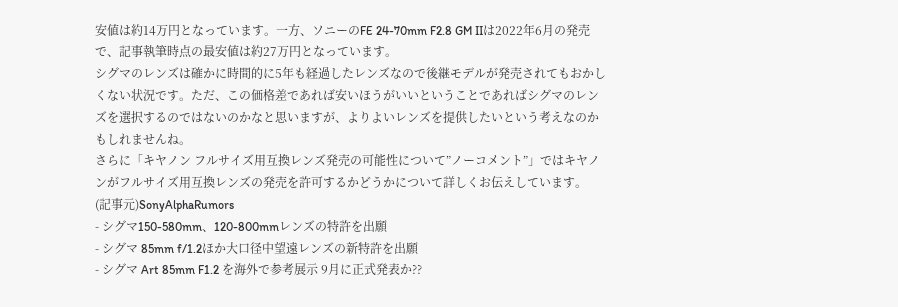安値は約14万円となっています。一方、ソニーのFE 24-70mm F2.8 GM IIは2022年6月の発売で、記事執筆時点の最安値は約27万円となっています。
シグマのレンズは確かに時間的に5年も経過したレンズなので後継モデルが発売されてもおかしくない状況です。ただ、この価格差であれば安いほうがいいということであればシグマのレンズを選択するのではないのかなと思いますが、よりよいレンズを提供したいという考えなのかもしれませんね。
さらに「キヤノン フルサイズ用互換レンズ発売の可能性について”ノーコメント”」ではキヤノンがフルサイズ用互換レンズの発売を許可するかどうかについて詳しくお伝えしています。
(記事元)SonyAlphaRumors
- シグマ150-580mm、120-800mmレンズの特許を出願
- シグマ 85mm f/1.2ほか大口径中望遠レンズの新特許を出願
- シグマ Art 85mm F1.2 を海外で参考展示 9月に正式発表か??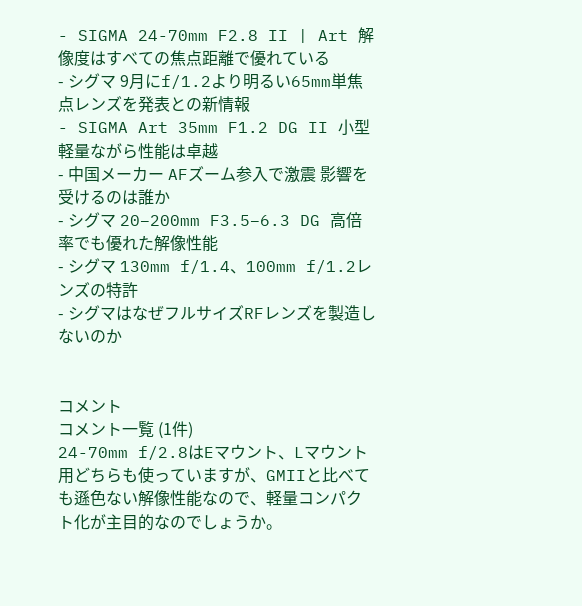- SIGMA 24-70mm F2.8 II | Art 解像度はすべての焦点距離で優れている
- シグマ 9月にf/1.2より明るい65mm単焦点レンズを発表との新情報
- SIGMA Art 35mm F1.2 DG II 小型軽量ながら性能は卓越
- 中国メーカー AFズーム参入で激震 影響を受けるのは誰か
- シグマ 20–200mm F3.5–6.3 DG 高倍率でも優れた解像性能
- シグマ 130mm f/1.4、100mm f/1.2レンズの特許
- シグマはなぜフルサイズRFレンズを製造しないのか


コメント
コメント一覧 (1件)
24-70mm f/2.8はEマウント、Lマウント用どちらも使っていますが、GMIIと比べても遜色ない解像性能なので、軽量コンパクト化が主目的なのでしょうか。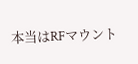本当はRFマウント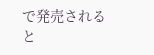で発売されると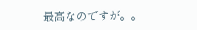最高なのですが。。